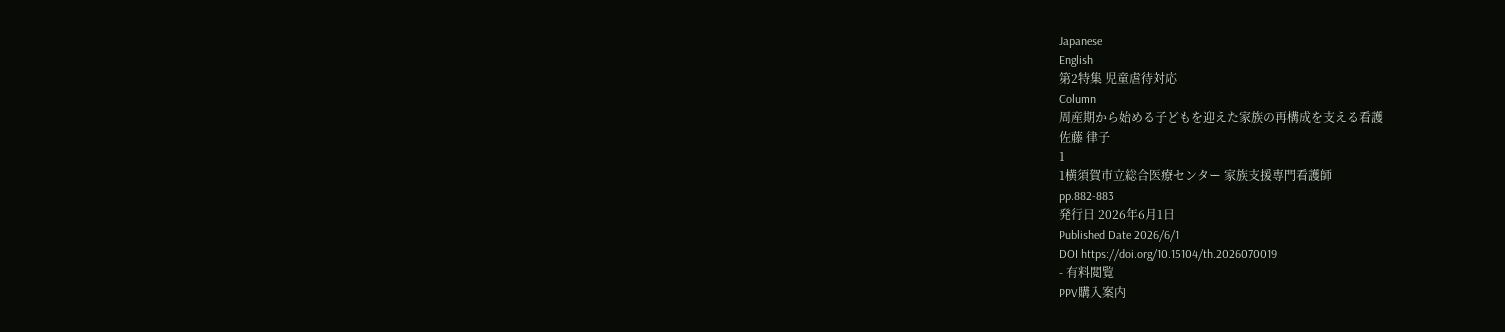Japanese
English
第2特集 児童虐待対応
Column
周産期から始める子どもを迎えた家族の再構成を支える看護
佐藤 律子
1
1横須賀市立総合医療センター 家族支援専門看護師
pp.882-883
発行日 2026年6月1日
Published Date 2026/6/1
DOI https://doi.org/10.15104/th.2026070019
- 有料閲覧
PPV購入案内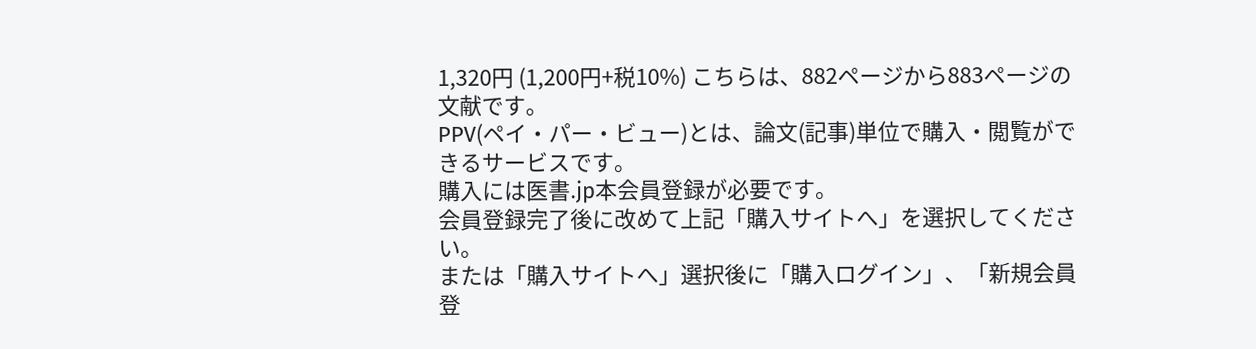1,320円 (1,200円+税10%) こちらは、882ページから883ページの文献です。
PPV(ペイ・パー・ビュー)とは、論文(記事)単位で購入・閲覧ができるサービスです。
購入には医書.jp本会員登録が必要です。
会員登録完了後に改めて上記「購入サイトへ」を選択してください。
または「購入サイトへ」選択後に「購入ログイン」、「新規会員登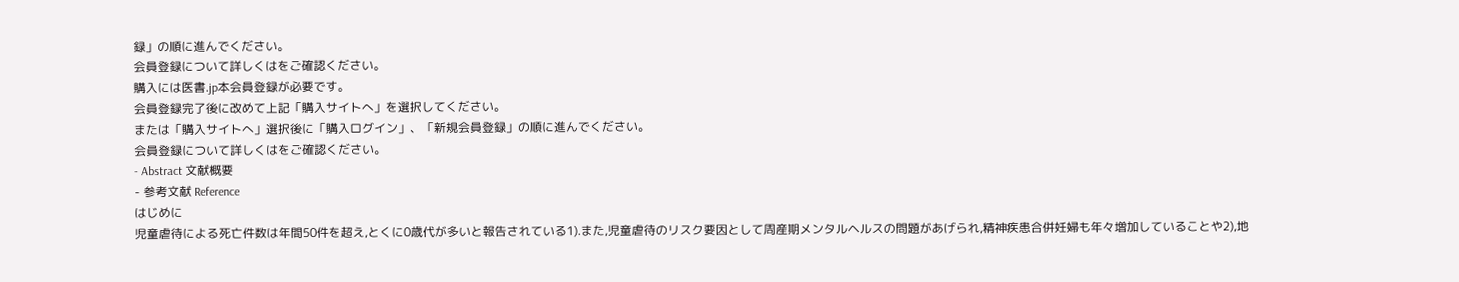録」の順に進んでください。
会員登録について詳しくはをご確認ください。
購入には医書.jp本会員登録が必要です。
会員登録完了後に改めて上記「購入サイトへ」を選択してください。
または「購入サイトへ」選択後に「購入ログイン」、「新規会員登録」の順に進んでください。
会員登録について詳しくはをご確認ください。
- Abstract 文献概要
- 参考文献 Reference
はじめに
児童虐待による死亡件数は年間50件を超え,とくに0歳代が多いと報告されている1).また,児童虐待のリスク要因として周産期メンタルヘルスの問題があげられ,精神疾患合併妊婦も年々増加していることや2),地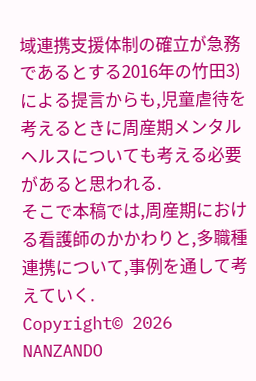域連携支援体制の確立が急務であるとする2016年の竹田3)による提言からも,児童虐待を考えるときに周産期メンタルヘルスについても考える必要があると思われる.
そこで本稿では,周産期における看護師のかかわりと,多職種連携について,事例を通して考えていく.
Copyright© 2026 NANZANDO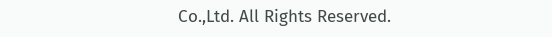Co.,Ltd. All Rights Reserved.